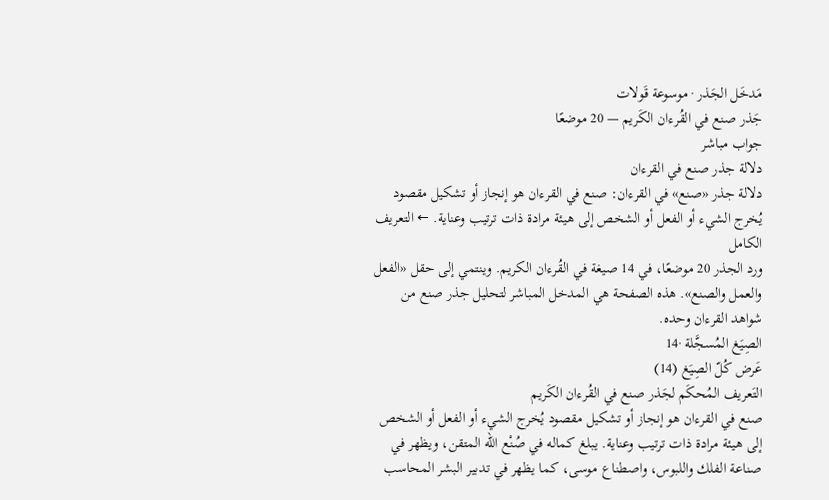مَدخَل الجَذر · موسوعة قَولات
جَذر صنع في القُرءان الكَريم — 20 موضعًا
جواب مباشر
دلالة جذر صنع في القرءان
دلالة جذر «صنع» في القرءان: صنع في القرءان هو إنجاز أو تشكيل مقصود يُخرج الشيء أو الفعل أو الشخص إلى هيئة مرادة ذات ترتيب وعناية. ← التعريف الكامل
ورد الجذر 20 موضعًا، في 14 صيغة في القُرءان الكريم. وينتمي إلى حقل «الفعل والعمل والصنع». هذه الصفحة هي المدخل المباشر لتحليل جذر صنع من شواهد القرءان وحده.
الصِيَغ المُسجَّلة ·14
عَرض كُلّ الصِيَغ (14)
التَعريف المُحكَم لجَذر صنع في القُرءان الكَريم
صنع في القرءان هو إنجاز أو تشكيل مقصود يُخرج الشيء أو الفعل أو الشخص إلى هيئة مرادة ذات ترتيب وعناية. يبلغ كماله في صُنْع الله المتقن، ويظهر في صناعة الفلك واللبوس، واصطناع موسى، كما يظهر في تدبير البشر المحاسب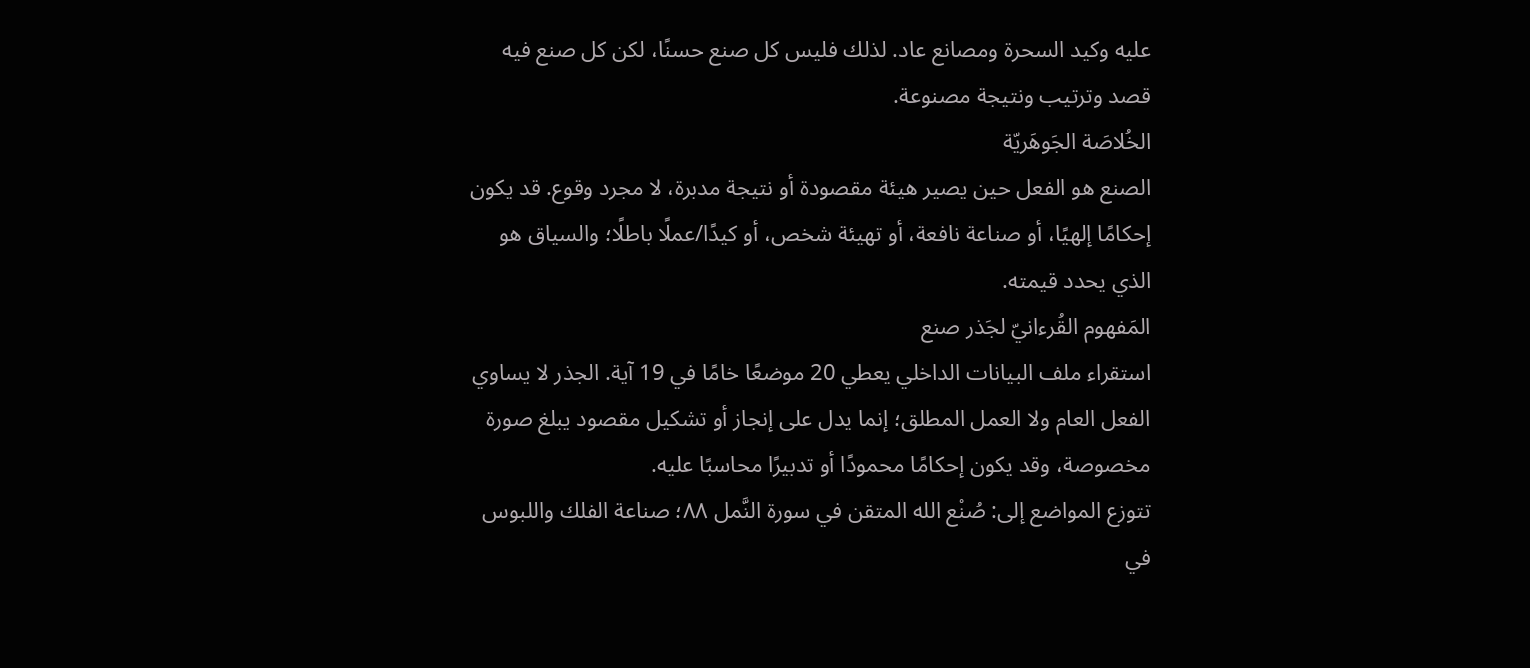عليه وكيد السحرة ومصانع عاد. لذلك فليس كل صنع حسنًا، لكن كل صنع فيه قصد وترتيب ونتيجة مصنوعة.
الخُلاصَة الجَوهَريّة
الصنع هو الفعل حين يصير هيئة مقصودة أو نتيجة مدبرة، لا مجرد وقوع. قد يكون إحكامًا إلهيًا، أو صناعة نافعة، أو تهيئة شخص، أو كيدًا/عملًا باطلًا؛ والسياق هو الذي يحدد قيمته.
المَفهوم القُرءانيّ لجَذر صنع
استقراء ملف البيانات الداخلي يعطي 20 موضعًا خامًا في 19 آية. الجذر لا يساوي الفعل العام ولا العمل المطلق؛ إنما يدل على إنجاز أو تشكيل مقصود يبلغ صورة مخصوصة، وقد يكون إحكامًا محمودًا أو تدبيرًا محاسبًا عليه.
تتوزع المواضع إلى: صُنْع الله المتقن في سورة النَّمل ٨٨؛ صناعة الفلك واللبوس في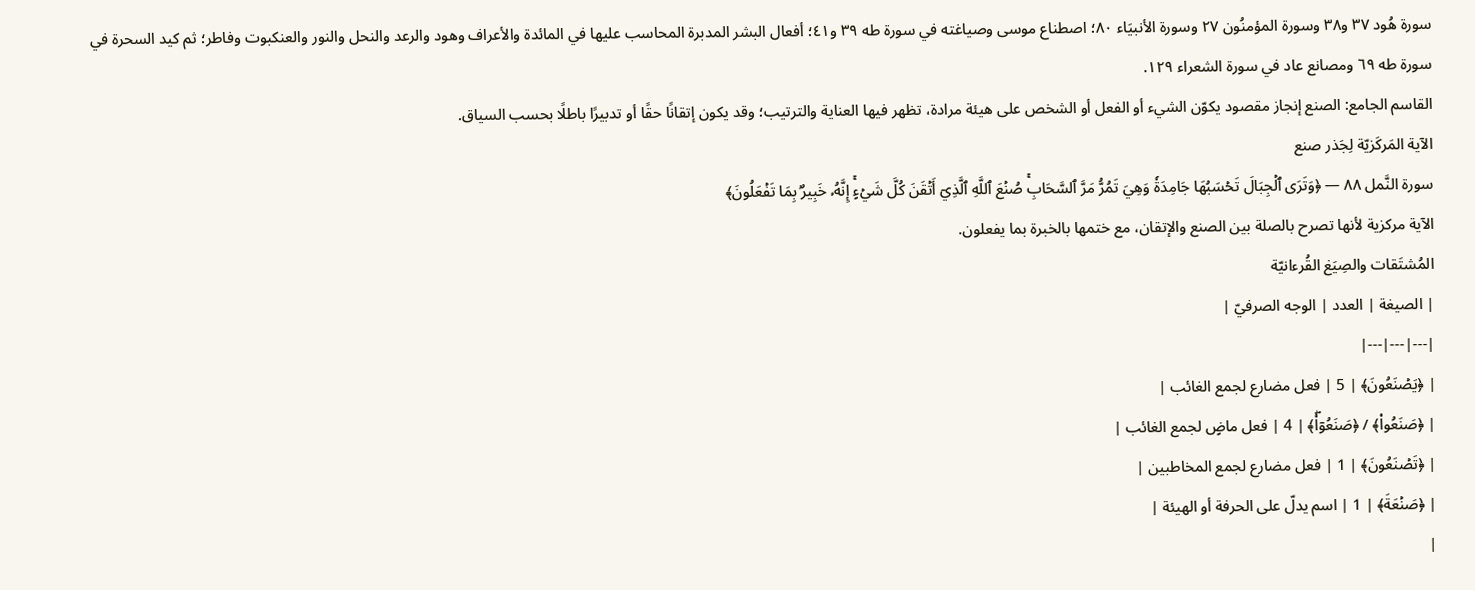سورة هُود ٣٧ و٣٨ وسورة المؤمنُون ٢٧ وسورة الأنبيَاء ٨٠؛ اصطناع موسى وصياغته في سورة طه ٣٩ و٤١؛ أفعال البشر المدبرة المحاسب عليها في المائدة والأعراف وهود والرعد والنحل والنور والعنكبوت وفاطر؛ ثم كيد السحرة في سورة طه ٦٩ ومصانع عاد في سورة الشعراء ١٢٩.
القاسم الجامع: الصنع إنجاز مقصود يكوّن الشيء أو الفعل أو الشخص على هيئة مرادة، تظهر فيها العناية والترتيب؛ وقد يكون إتقانًا حقًا أو تدبيرًا باطلًا بحسب السياق.
الآية المَركَزيّة لِجَذر صنع
سورة النَّمل ٨٨ — ﴿وَتَرَى ٱلۡجِبَالَ تَحۡسَبُهَا جَامِدَةٗ وَهِيَ تَمُرُّ مَرَّ ٱلسَّحَابِۚ صُنۡعَ ٱللَّهِ ٱلَّذِيٓ أَتۡقَنَ كُلَّ شَيۡءٍۚ إِنَّهُۥ خَبِيرُۢ بِمَا تَفۡعَلُونَ﴾
الآية مركزية لأنها تصرح بالصلة بين الصنع والإتقان، مع ختمها بالخبرة بما يفعلون.
المُشتَقات والصِيَغ القُرءانيّة
| الصيغة | العدد | الوجه الصرفيّ |
|---|---|---|
| ﴿يَصۡنَعُونَ﴾ | 5 | فعل مضارع لجمع الغائب |
| ﴿صَنَعُواْ﴾ / ﴿صَنَعُوٓاْۖ﴾ | 4 | فعل ماضٍ لجمع الغائب |
| ﴿تَصۡنَعُونَ﴾ | 1 | فعل مضارع لجمع المخاطبين |
| ﴿صَنۡعَةَ﴾ | 1 | اسم يدلّ على الحرفة أو الهيئة |
|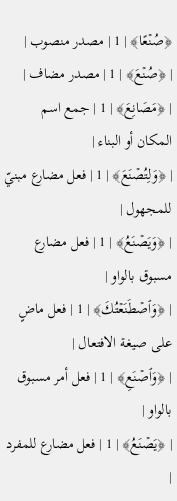﴿صُنۡعًا﴾ | 1 | مصدر منصوب |
| ﴿صُنۡعَ﴾ | 1 | مصدر مضاف |
| ﴿مَصَانِعَ﴾ | 1 | جمع اسم المكان أو البناء |
| ﴿وَلِتُصۡنَعَ﴾ | 1 | فعل مضارع مبنيّ للمجهول |
| ﴿وَيَصۡنَعُ﴾ | 1 | فعل مضارع مسبوق بالواو |
| ﴿وَٱصۡطَنَعۡتُكَ﴾ | 1 | فعل ماضٍ على صيغة الافتعال |
| ﴿وَٱصۡنَعِ﴾ | 1 | فعل أمر مسبوق بالواو |
| ﴿يَصۡنَعُ﴾ | 1 | فعل مضارع للمفرد |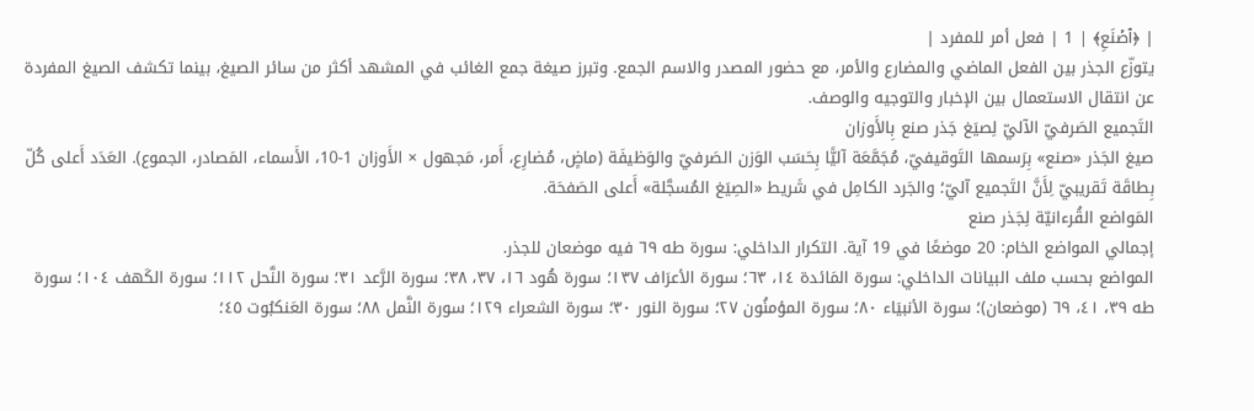| ﴿ٱصۡنَعِ﴾ | 1 | فعل أمر للمفرد |
يتوزّع الجذر بين الفعل الماضي والمضارع والأمر، مع حضور المصدر والاسم الجمع. وتبرز صيغة جمع الغائب في المشهد أكثر من سائر الصيغ، بينما تكشف الصيغ المفردة عن انتقال الاستعمال بين الإخبار والتوجيه والوصف.
التَجميع الصَرفيّ الآليّ لِصيَغ جَذر صنع بِالأَوزان
صيغ الجَذر «صنع» بِرَسمها التَوقيفيّ، مُجَمَّعَة آليًّا بِحَسَب الوَزن الصَرفيّ والوَظيفَة (ماضٍ، مُضارِع، أَمر، مَجهول × الأَوزان 1-10، الأَسماء، المَصادر، الجموع). العَدَد أَعلى كُلّ بِطاقَة تَقريبيّ لِأَنَّ التَجميع آليّ؛ والجَرد الكامِل في شَريط «الصِيَغ المُسجَّلة» أَعلى الصَفحَة.
المَواضع القُرءانيّة لِجَذر صنع
إجمالي المواضع الخام: 20 موضعًا في 19 آية. التكرار الداخلي: سورة طه ٦٩ فيه موضعان للجذر.
المواضع بحسب ملف البيانات الداخلي: سورة المَائدة ١٤، ٦٣؛ سورة الأعرَاف ١٣٧؛ سورة هُود ١٦، ٣٧، ٣٨؛ سورة الرَّعد ٣١؛ سورة النَّحل ١١٢؛ سورة الكَهف ١٠٤؛ سورة طه ٣٩، ٤١، ٦٩ (موضعان)؛ سورة الأنبيَاء ٨٠؛ سورة المؤمنُون ٢٧؛ سورة النور ٣٠؛ سورة الشعراء ١٢٩؛ سورة النَّمل ٨٨؛ سورة العَنكبُوت ٤٥؛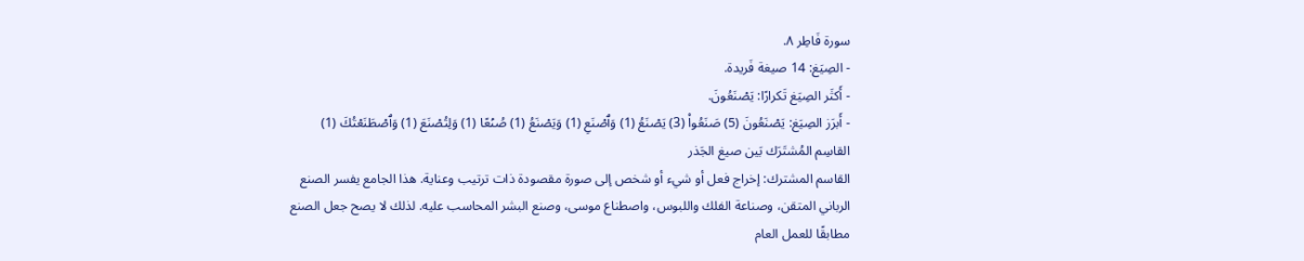سورة فَاطِر ٨.
- الصِيَغ: 14 صيغة فَريدة.
- أَكثَر الصِيَغ تَكرارًا: يَصۡنَعُونَ.
- أَبرَز الصِيَغ: يَصۡنَعُونَ (5) صَنَعُواْ (3) يَصۡنَعُ (1) وَٱصۡنَعِ (1) وَيَصۡنَعُ (1) صُنۡعًا (1) وَلِتُصۡنَعَ (1) وَٱصۡطَنَعۡتُكَ (1)
القاسِم المُشتَرَك بَين صيغ الجَذر
القاسم المشترك: إخراج فعل أو شيء أو شخص إلى صورة مقصودة ذات ترتيب وعناية. هذا الجامع يفسر الصنع الرباني المتقن، وصناعة الفلك واللبوس، واصطناع موسى، وصنع البشر المحاسب عليه. لذلك لا يصح جعل الصنع مطابقًا للعمل العام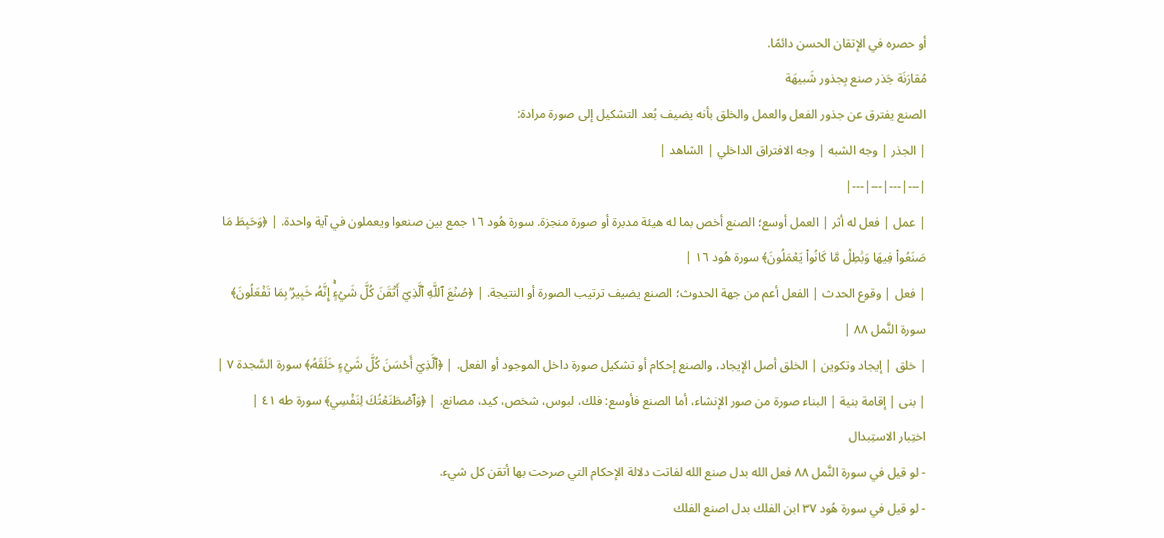أو حصره في الإتقان الحسن دائمًا.
مُقارَنَة جَذر صنع بِجذور شَبيهَة
الصنع يفترق عن جذور الفعل والعمل والخلق بأنه يضيف بُعد التشكيل إلى صورة مرادة:
| الجذر | وجه الشبه | وجه الافتراق الداخلي | الشاهد |
|---|---|---|---|
| عمل | فعل له أثر | العمل أوسع؛ الصنع أخص بما له هيئة مدبرة أو صورة منجزة. سورة هُود ١٦ جمع بين صنعوا ويعملون في آية واحدة. | ﴿وَحَبِطَ مَا صَنَعُواْ فِيهَا وَبَٰطِلٞ مَّا كَانُواْ يَعۡمَلُونَ﴾ سورة هُود ١٦ |
| فعل | وقوع الحدث | الفعل أعم من جهة الحدوث؛ الصنع يضيف ترتيب الصورة أو النتيجة. | ﴿صُنۡعَ ٱللَّهِ ٱلَّذِيٓ أَتۡقَنَ كُلَّ شَيۡءٍۚ إِنَّهُۥ خَبِيرُۢ بِمَا تَفۡعَلُونَ﴾ سورة النَّمل ٨٨ |
| خلق | إيجاد وتكوين | الخلق أصل الإيجاد، والصنع إحكام أو تشكيل صورة داخل الموجود أو الفعل. | ﴿ٱلَّذِيٓ أَحۡسَنَ كُلَّ شَيۡءٍ خَلَقَهُۥ﴾ سورة السَّجدة ٧ |
| بنى | إقامة بنية | البناء صورة من صور الإنشاء، أما الصنع فأوسع: فلك، لبوس، شخص، كيد، مصانع. | ﴿وَٱصۡطَنَعۡتُكَ لِنَفۡسِي﴾ سورة طه ٤١ |
اختِبار الاستِبدال
- لو قيل في سورة النَّمل ٨٨ فعل الله بدل صنع الله لفاتت دلالة الإحكام التي صرحت بها أتقن كل شيء.
- لو قيل في سورة هُود ٣٧ ابن الفلك بدل اصنع الفلك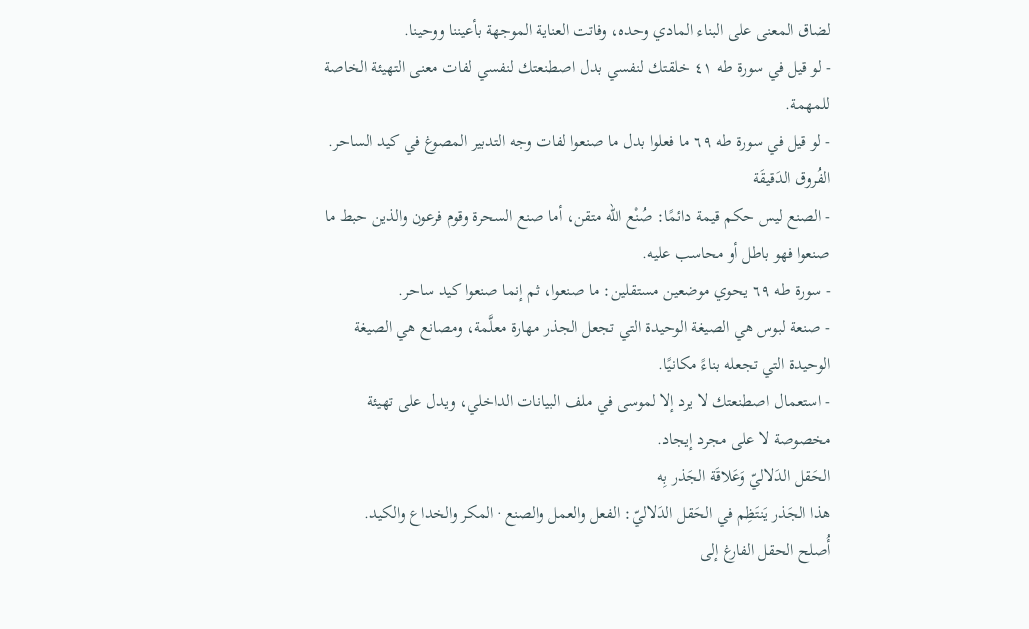لضاق المعنى على البناء المادي وحده، وفاتت العناية الموجهة بأعيننا ووحينا.
- لو قيل في سورة طه ٤١ خلقتك لنفسي بدل اصطنعتك لنفسي لفات معنى التهيئة الخاصة للمهمة.
- لو قيل في سورة طه ٦٩ ما فعلوا بدل ما صنعوا لفات وجه التدبير المصوغ في كيد الساحر.
الفُروق الدَقيقَة
- الصنع ليس حكم قيمة دائمًا: صُنْع الله متقن، أما صنع السحرة وقوم فرعون والذين حبط ما صنعوا فهو باطل أو محاسب عليه.
- سورة طه ٦٩ يحوي موضعين مستقلين: ما صنعوا، ثم إنما صنعوا كيد ساحر.
- صنعة لبوس هي الصيغة الوحيدة التي تجعل الجذر مهارة معلَّمة، ومصانع هي الصيغة الوحيدة التي تجعله بناءً مكانيًا.
- استعمال اصطنعتك لا يرد إلا لموسى في ملف البيانات الداخلي، ويدل على تهيئة مخصوصة لا على مجرد إيجاد.
الحَقل الدَلاليّ وَعَلاقَة الجَذر بِه
هذا الجَذر يَنتَظِم في الحَقل الدَلاليّ: الفعل والعمل والصنع · المكر والخداع والكيد.
أُصلح الحقل الفارغ إلى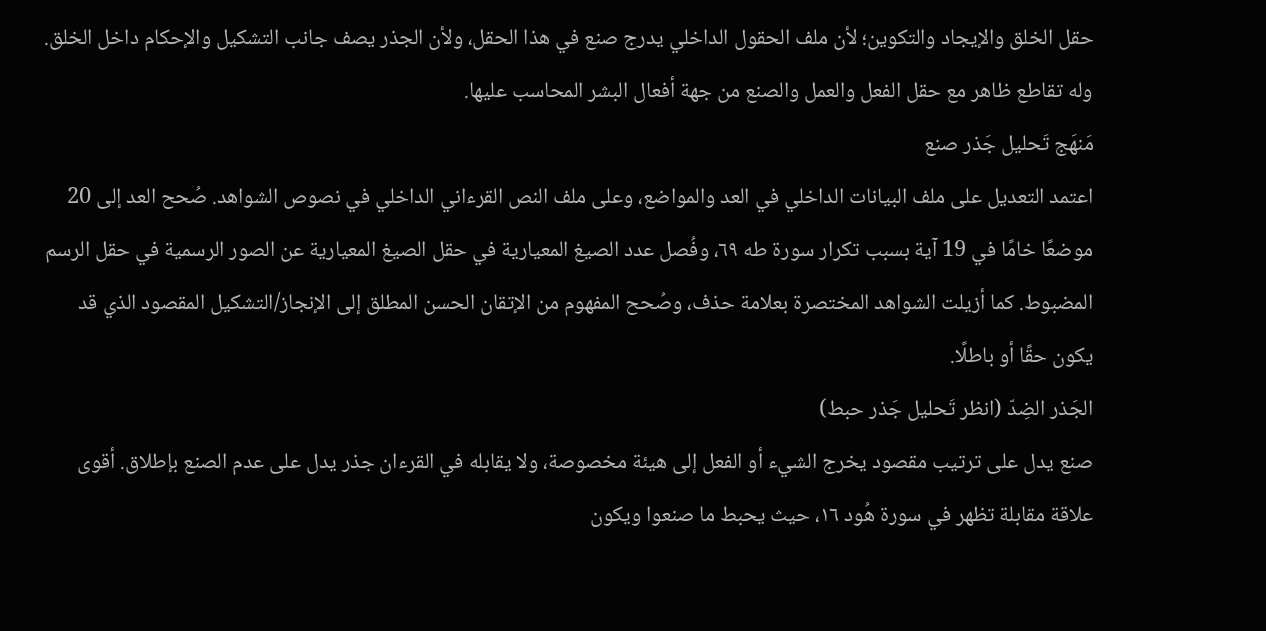حقل الخلق والإيجاد والتكوين؛ لأن ملف الحقول الداخلي يدرج صنع في هذا الحقل، ولأن الجذر يصف جانب التشكيل والإحكام داخل الخلق. وله تقاطع ظاهر مع حقل الفعل والعمل والصنع من جهة أفعال البشر المحاسب عليها.
مَنهَج تَحليل جَذر صنع
اعتمد التعديل على ملف البيانات الداخلي في العد والمواضع، وعلى ملف النص القرءاني الداخلي في نصوص الشواهد. صُحح العد إلى 20 موضعًا خامًا في 19 آية بسبب تكرار سورة طه ٦٩، وفُصل عدد الصيغ المعيارية في حقل الصيغ المعيارية عن الصور الرسمية في حقل الرسم المضبوط. كما أزيلت الشواهد المختصرة بعلامة حذف، وصُحح المفهوم من الإتقان الحسن المطلق إلى الإنجاز/التشكيل المقصود الذي قد يكون حقًا أو باطلًا.
الجَذر الضِدّ (انظر تَحليل جَذر حبط)
صنع يدل على ترتيب مقصود يخرج الشيء أو الفعل إلى هيئة مخصوصة، ولا يقابله في القرءان جذر يدل على عدم الصنع بإطلاق. أقوى علاقة مقابلة تظهر في سورة هُود ١٦، حيث يحبط ما صنعوا ويكون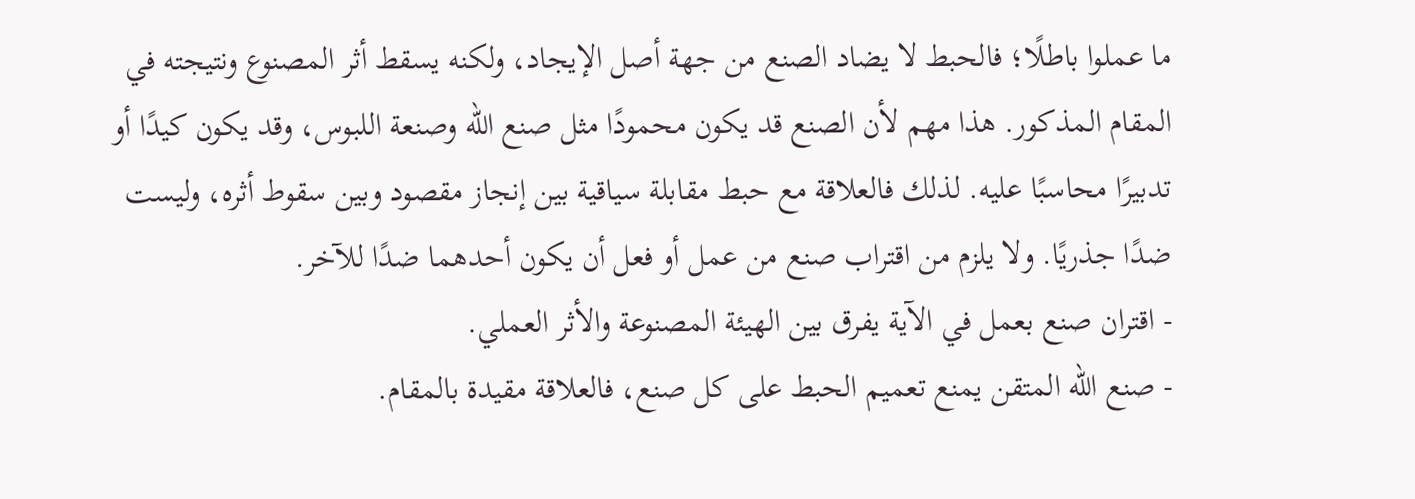ما عملوا باطلًا؛ فالحبط لا يضاد الصنع من جهة أصل الإيجاد، ولكنه يسقط أثر المصنوع ونتيجته في المقام المذكور. هذا مهم لأن الصنع قد يكون محمودًا مثل صنع الله وصنعة اللبوس، وقد يكون كيدًا أو تدبيرًا محاسبًا عليه. لذلك فالعلاقة مع حبط مقابلة سياقية بين إنجاز مقصود وبين سقوط أثره، وليست ضدًا جذريًا. ولا يلزم من اقتراب صنع من عمل أو فعل أن يكون أحدهما ضدًا للآخر.
- اقتران صنع بعمل في الآية يفرق بين الهيئة المصنوعة والأثر العملي.
- صنع الله المتقن يمنع تعميم الحبط على كل صنع، فالعلاقة مقيدة بالمقام.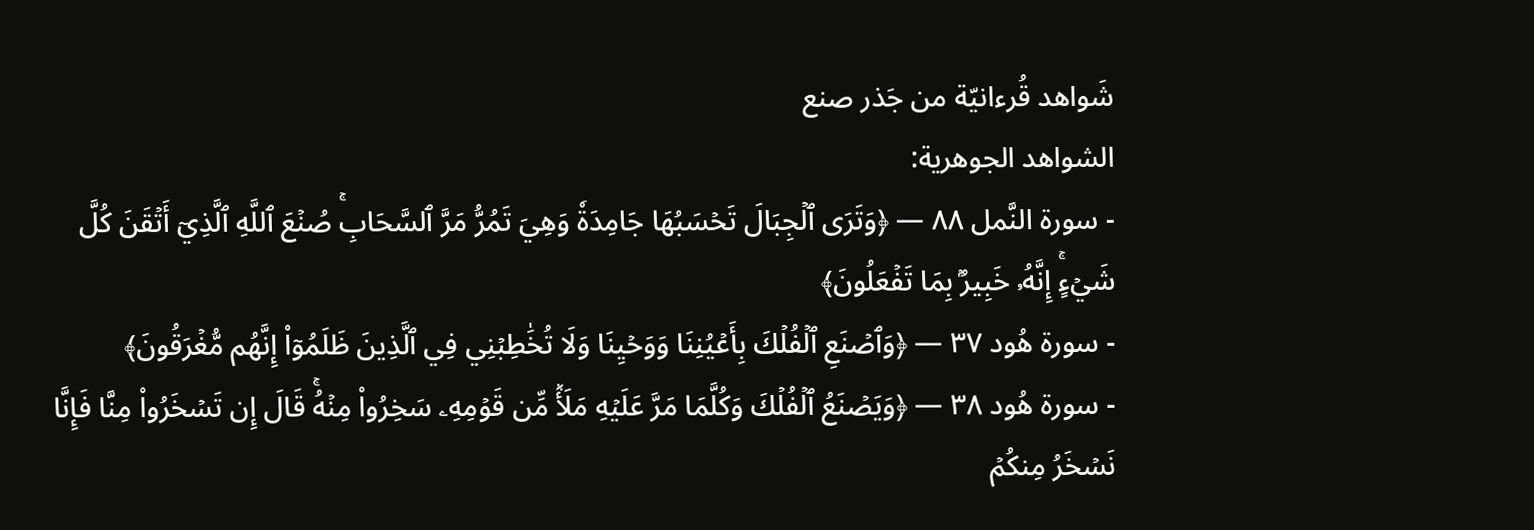شَواهد قُرءانيّة من جَذر صنع
الشواهد الجوهرية:
- سورة النَّمل ٨٨ — ﴿وَتَرَى ٱلۡجِبَالَ تَحۡسَبُهَا جَامِدَةٗ وَهِيَ تَمُرُّ مَرَّ ٱلسَّحَابِۚ صُنۡعَ ٱللَّهِ ٱلَّذِيٓ أَتۡقَنَ كُلَّ شَيۡءٍۚ إِنَّهُۥ خَبِيرُۢ بِمَا تَفۡعَلُونَ﴾
- سورة هُود ٣٧ — ﴿وَٱصۡنَعِ ٱلۡفُلۡكَ بِأَعۡيُنِنَا وَوَحۡيِنَا وَلَا تُخَٰطِبۡنِي فِي ٱلَّذِينَ ظَلَمُوٓاْ إِنَّهُم مُّغۡرَقُونَ﴾
- سورة هُود ٣٨ — ﴿وَيَصۡنَعُ ٱلۡفُلۡكَ وَكُلَّمَا مَرَّ عَلَيۡهِ مَلَأٞ مِّن قَوۡمِهِۦ سَخِرُواْ مِنۡهُۚ قَالَ إِن تَسۡخَرُواْ مِنَّا فَإِنَّا نَسۡخَرُ مِنكُمۡ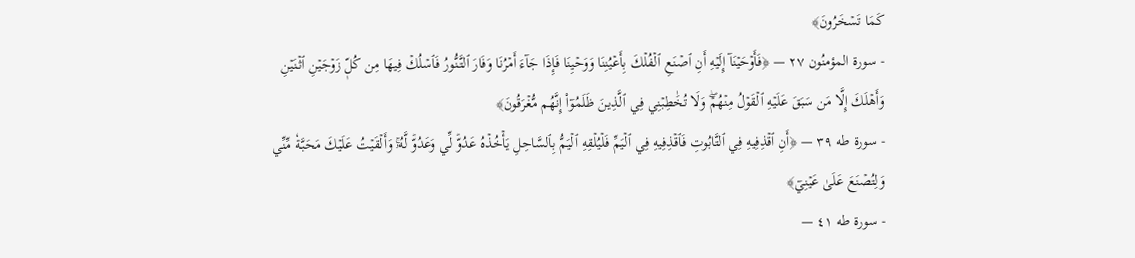كَمَا تَسۡخَرُونَ﴾
- سورة المؤمنُون ٢٧ — ﴿فَأَوۡحَيۡنَآ إِلَيۡهِ أَنِ ٱصۡنَعِ ٱلۡفُلۡكَ بِأَعۡيُنِنَا وَوَحۡيِنَا فَإِذَا جَآءَ أَمۡرُنَا وَفَارَ ٱلتَّنُّورُ فَٱسۡلُكۡ فِيهَا مِن كُلّٖ زَوۡجَيۡنِ ٱثۡنَيۡنِ وَأَهۡلَكَ إِلَّا مَن سَبَقَ عَلَيۡهِ ٱلۡقَوۡلُ مِنۡهُمۡۖ وَلَا تُخَٰطِبۡنِي فِي ٱلَّذِينَ ظَلَمُوٓاْ إِنَّهُم مُّغۡرَقُونَ﴾
- سورة طه ٣٩ — ﴿أَنِ ٱقۡذِفِيهِ فِي ٱلتَّابُوتِ فَٱقۡذِفِيهِ فِي ٱلۡيَمِّ فَلۡيُلۡقِهِ ٱلۡيَمُّ بِٱلسَّاحِلِ يَأۡخُذۡهُ عَدُوّٞ لِّي وَعَدُوّٞ لَّهُۥۚ وَأَلۡقَيۡتُ عَلَيۡكَ مَحَبَّةٗ مِّنِّي وَلِتُصۡنَعَ عَلَىٰ عَيۡنِيٓ﴾
- سورة طه ٤١ —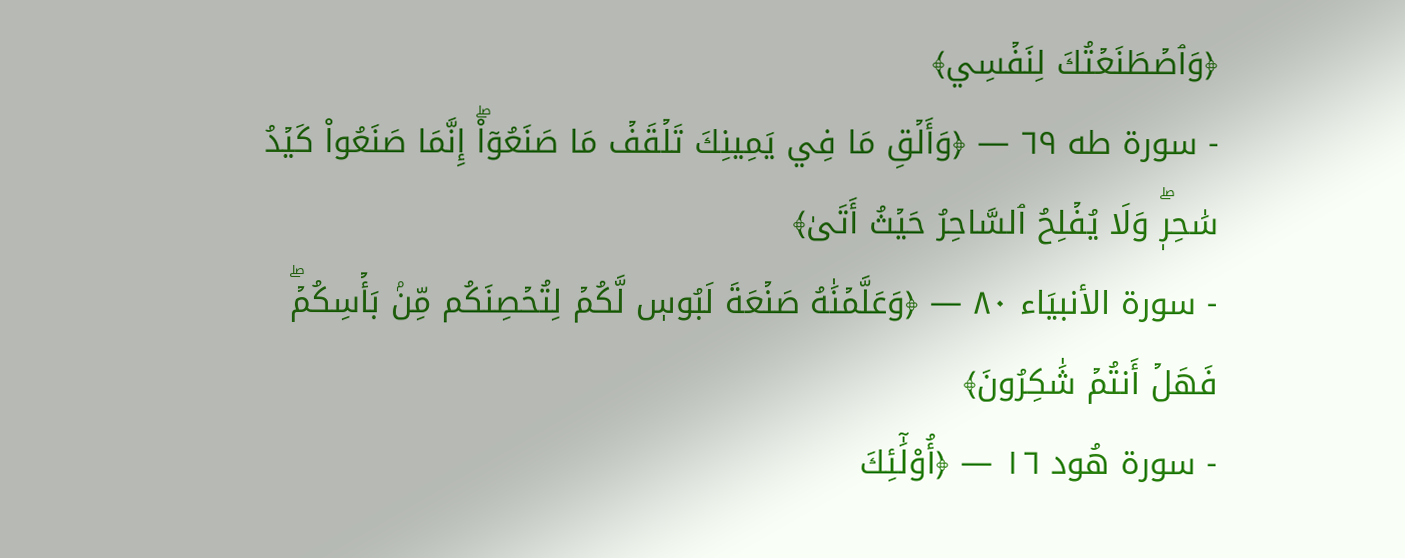﴿وَٱصۡطَنَعۡتُكَ لِنَفۡسِي﴾
- سورة طه ٦٩ — ﴿وَأَلۡقِ مَا فِي يَمِينِكَ تَلۡقَفۡ مَا صَنَعُوٓاْۖ إِنَّمَا صَنَعُواْ كَيۡدُ سَٰحِرٖۖ وَلَا يُفۡلِحُ ٱلسَّاحِرُ حَيۡثُ أَتَىٰ﴾
- سورة الأنبيَاء ٨٠ — ﴿وَعَلَّمۡنَٰهُ صَنۡعَةَ لَبُوسٖ لَّكُمۡ لِتُحۡصِنَكُم مِّنۢ بَأۡسِكُمۡۖ فَهَلۡ أَنتُمۡ شَٰكِرُونَ﴾
- سورة هُود ١٦ — ﴿أُوْلَٰٓئِكَ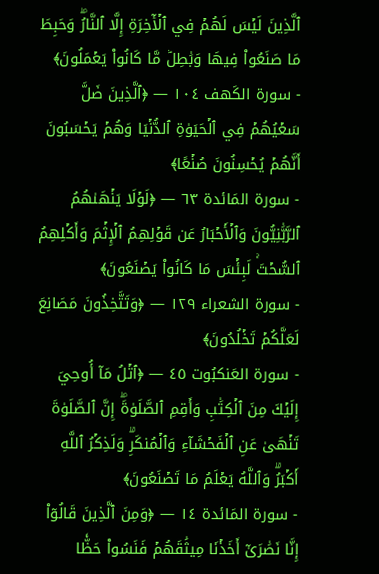ٱلَّذِينَ لَيۡسَ لَهُمۡ فِي ٱلۡأٓخِرَةِ إِلَّا ٱلنَّارُۖ وَحَبِطَ مَا صَنَعُواْ فِيهَا وَبَٰطِلٞ مَّا كَانُواْ يَعۡمَلُونَ﴾
- سورة الكَهف ١٠٤ — ﴿ٱلَّذِينَ ضَلَّ سَعۡيُهُمۡ فِي ٱلۡحَيَوٰةِ ٱلدُّنۡيَا وَهُمۡ يَحۡسَبُونَ أَنَّهُمۡ يُحۡسِنُونَ صُنۡعًا﴾
- سورة المَائدة ٦٣ — ﴿لَوۡلَا يَنۡهَىٰهُمُ ٱلرَّبَّٰنِيُّونَ وَٱلۡأَحۡبَارُ عَن قَوۡلِهِمُ ٱلۡإِثۡمَ وَأَكۡلِهِمُ ٱلسُّحۡتَۚ لَبِئۡسَ مَا كَانُواْ يَصۡنَعُونَ﴾
- سورة الشعراء ١٢٩ — ﴿وَتَتَّخِذُونَ مَصَانِعَ لَعَلَّكُمۡ تَخۡلُدُونَ﴾
- سورة العَنكبُوت ٤٥ — ﴿ٱتۡلُ مَآ أُوحِيَ إِلَيۡكَ مِنَ ٱلۡكِتَٰبِ وَأَقِمِ ٱلصَّلَوٰةَۖ إِنَّ ٱلصَّلَوٰةَ تَنۡهَىٰ عَنِ ٱلۡفَحۡشَآءِ وَٱلۡمُنكَرِۗ وَلَذِكۡرُ ٱللَّهِ أَكۡبَرُۗ وَٱللَّهُ يَعۡلَمُ مَا تَصۡنَعُونَ﴾
- سورة المَائدة ١٤ — ﴿وَمِنَ ٱلَّذِينَ قَالُوٓاْ إِنَّا نَصَٰرَىٰٓ أَخَذۡنَا مِيثَٰقَهُمۡ فَنَسُواْ حَظّٗا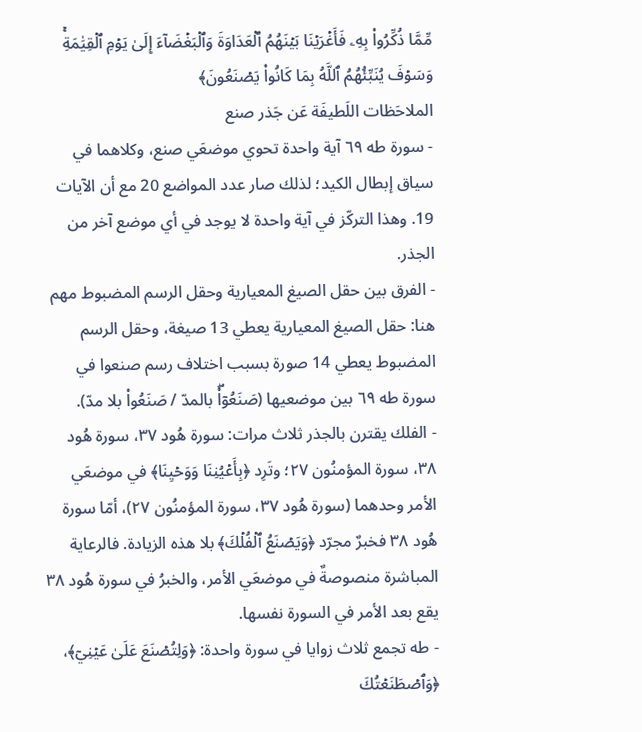مِّمَّا ذُكِّرُواْ بِهِۦ فَأَغۡرَيۡنَا بَيۡنَهُمُ ٱلۡعَدَاوَةَ وَٱلۡبَغۡضَآءَ إِلَىٰ يَوۡمِ ٱلۡقِيَٰمَةِۚ وَسَوۡفَ يُنَبِّئُهُمُ ٱللَّهُ بِمَا كَانُواْ يَصۡنَعُونَ﴾
الملاحَظات اللَطيفَة عَن جَذر صنع
- سورة طه ٦٩ آية واحدة تحوي موضعَي صنع، وكلاهما في سياق إبطال الكيد؛ لذلك صار عدد المواضع 20 مع أن الآيات 19. وهذا التركّز في آية واحدة لا يوجد في أي موضع آخر من الجذر.
- الفرق بين حقل الصيغ المعيارية وحقل الرسم المضبوط مهم هنا: حقل الصيغ المعيارية يعطي 13 صيغة، وحقل الرسم المضبوط يعطي 14 صورة بسبب اختلاف رسم صنعوا في سورة طه ٦٩ بين موضعيها (صَنَعُوٓاْۖ بالمدّ / صَنَعُواْ بلا مدّ).
- الفلك يقترن بالجذر ثلاث مرات: سورة هُود ٣٧، سورة هُود ٣٨، سورة المؤمنُون ٢٧؛ وتَرِد ﴿بِأَعۡيُنِنَا وَوَحۡيِنَا﴾ في موضعَي الأمر وحدهما (سورة هُود ٣٧، سورة المؤمنُون ٢٧)، أمّا سورة هُود ٣٨ فخبرٌ مجرّد ﴿وَيَصۡنَعُ ٱلۡفُلۡكَ﴾ بلا هذه الزيادة. فالرعاية المباشرة منصوصةٌ في موضعَي الأمر، والخبرُ في سورة هُود ٣٨ يقع بعد الأمر في السورة نفسها.
- طه تجمع ثلاث زوايا في سورة واحدة: ﴿وَلِتُصۡنَعَ عَلَىٰ عَيۡنِيٓ﴾، ﴿وَٱصۡطَنَعۡتُكَ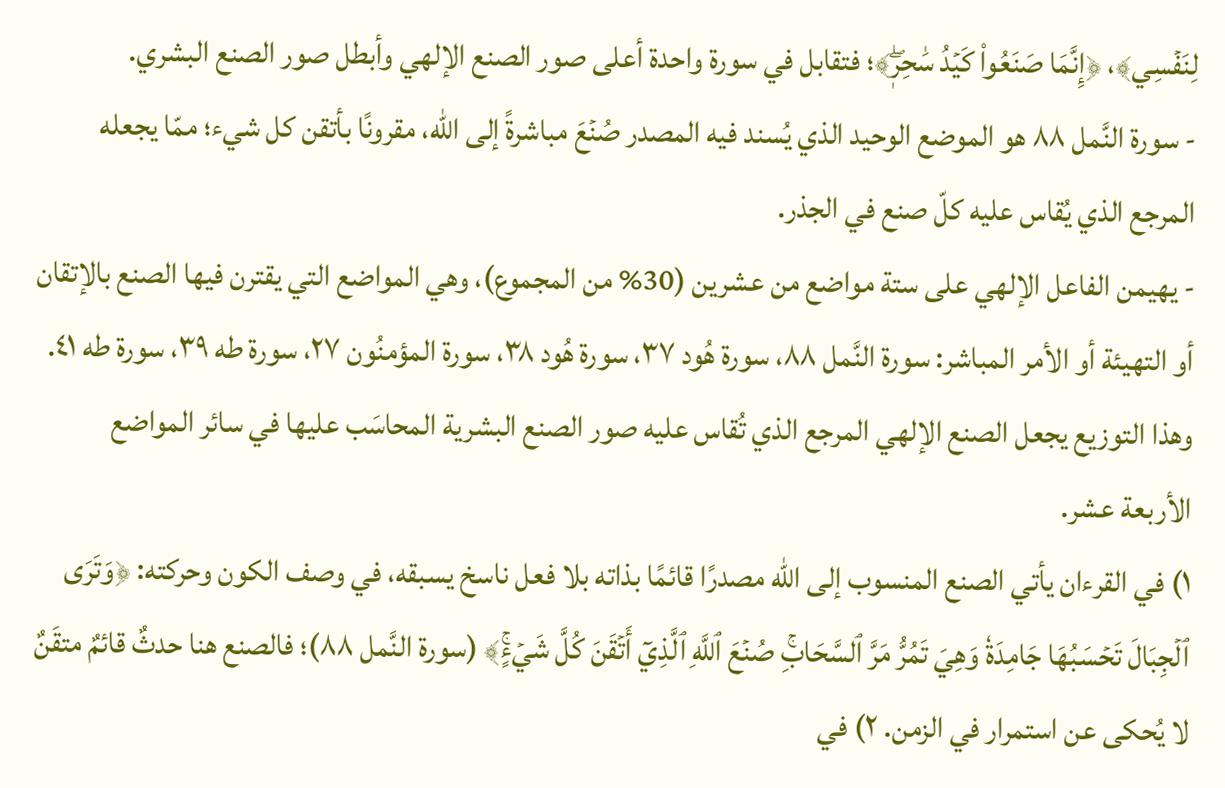لِنَفۡسِي﴾، ﴿إِنَّمَا صَنَعُواْ كَيۡدُ سَٰحِرٖۖ﴾؛ فتقابل في سورة واحدة أعلى صور الصنع الإلهي وأبطل صور الصنع البشري.
- سورة النَّمل ٨٨ هو الموضع الوحيد الذي يُسند فيه المصدر صُنۡعَ مباشرةً إلى الله، مقرونًا بأتقن كل شيء؛ ممّا يجعله المرجع الذي يُقاس عليه كلّ صنع في الجذر.
- يهيمن الفاعل الإلهي على ستة مواضع من عشرين (30% من المجموع)، وهي المواضع التي يقترن فيها الصنع بالإتقان أو التهيئة أو الأمر المباشر: سورة النَّمل ٨٨، سورة هُود ٣٧، سورة هُود ٣٨، سورة المؤمنُون ٢٧، سورة طه ٣٩، سورة طه ٤١. وهذا التوزيع يجعل الصنع الإلهي المرجع الذي تُقاس عليه صور الصنع البشرية المحاسَب عليها في سائر المواضع الأربعة عشر.
١) في القرءان يأتي الصنع المنسوب إلى الله مصدرًا قائمًا بذاته بلا فعل ناسخ يسبقه، في وصف الكون وحركته: ﴿وَتَرَى ٱلۡجِبَالَ تَحۡسَبُهَا جَامِدَةٗ وَهِيَ تَمُرُّ مَرَّ ٱلسَّحَابِۚ صُنۡعَ ٱللَّهِ ٱلَّذِيٓ أَتۡقَنَ كُلَّ شَيۡءٍۚ﴾ (سورة النَّمل ٨٨)؛ فالصنع هنا حدثٌ قائمٌ متقَنٌ لا يُحكى عن استمرار في الزمن. ٢) في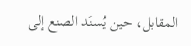المقابل، حين يُسنَد الصنع إلى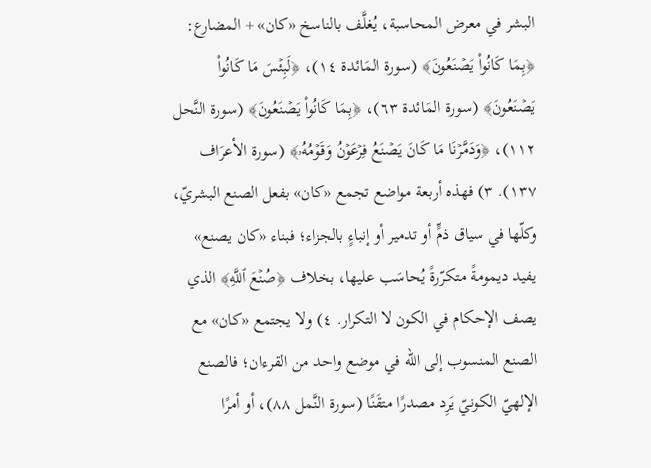البشر في معرض المحاسبة، يُغلَّف بالناسخ «كان» + المضارع: ﴿بِمَا كَانُواْ يَصۡنَعُونَ﴾ (سورة المَائدة ١٤)، ﴿لَبِئۡسَ مَا كَانُواْ يَصۡنَعُونَ﴾ (سورة المَائدة ٦٣)، ﴿بِمَا كَانُواْ يَصۡنَعُونَ﴾ (سورة النَّحل ١١٢)، ﴿وَدَمَّرۡنَا مَا كَانَ يَصۡنَعُ فِرۡعَوۡنُ وَقَوۡمُهُۥ﴾ (سورة الأعرَاف ١٣٧). ٣) فهذه أربعة مواضع تجمع «كان» بفعل الصنع البشريّ، وكلّها في سياق ذمٍّ أو تدمير أو إنباءٍ بالجزاء؛ فبناء «كان يصنع» يفيد ديمومةً متكرّرةً يُحاسَب عليها، بخلاف ﴿صُنۡعَ ٱللَّهِ﴾ الذي يصف الإحكام في الكون لا التكرار. ٤) ولا يجتمع «كان» مع الصنع المنسوب إلى الله في موضع واحد من القرءان؛ فالصنع الإلهيّ الكونيّ يَرِد مصدرًا متقَنًا (سورة النَّمل ٨٨)، أو أمرًا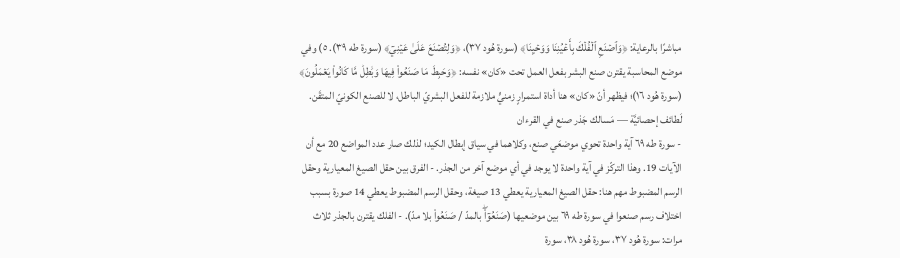مباشرًا بالرعاية: ﴿وَٱصۡنَعِ ٱلۡفُلۡكَ بِأَعۡيُنِنَا وَوَحۡيِنَا﴾ (سورة هُود ٣٧)، ﴿وَلِتُصۡنَعَ عَلَىٰ عَيۡنِيٓ﴾ (سورة طه ٣٩). ٥) وفي موضع المحاسبة يقترن صنع البشر بفعل العمل تحت «كان» نفسه: ﴿وَحَبِطَ مَا صَنَعُواْ فِيهَا وَبَٰطِلٞ مَّا كَانُواْ يَعۡمَلُونَ﴾ (سورة هُود ١٦)؛ فيظهر أنّ «كان» هنا أداة استمرارٍ زمنيٍّ ملازمة للفعل البشريّ الباطل، لا للصنع الكونيّ المتقَن.
لَطائف إحصائيَّة — مَسالك جَذر صنع في القرءان
- سورة طه ٦٩ آية واحدة تحوي موضعَي صنع، وكلاهما في سياق إبطال الكيد؛ لذلك صار عدد المواضع 20 مع أن الآيات 19. وهذا التركّز في آية واحدة لا يوجد في أي موضع آخر من الجذر. - الفرق بين حقل الصيغ المعيارية وحقل الرسم المضبوط مهم هنا: حقل الصيغ المعيارية يعطي 13 صيغة، وحقل الرسم المضبوط يعطي 14 صورة بسبب اختلاف رسم صنعوا في سورة طه ٦٩ بين موضعيها (صَنَعُوٓاْۖ بالمدّ / صَنَعُواْ بلا مدّ). - الفلك يقترن بالجذر ثلاث مرات: سورة هُود ٣٧، سورة هُود ٣٨، سورة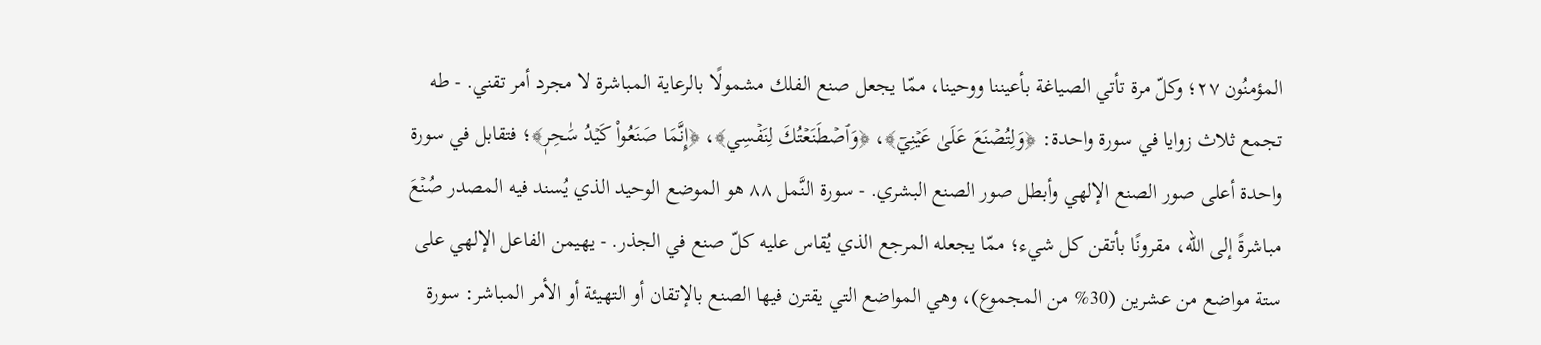المؤمنُون ٢٧؛ وكلّ مرة تأتي الصياغة بأعيننا ووحينا، ممّا يجعل صنع الفلك مشمولًا بالرعاية المباشرة لا مجرد أمر تقني. - طه تجمع ثلاث زوايا في سورة واحدة: ﴿وَلِتُصۡنَعَ عَلَىٰ عَيۡنِيٓ﴾، ﴿وَٱصۡطَنَعۡتُكَ لِنَفۡسِي﴾، ﴿إِنَّمَا صَنَعُواْ كَيۡدُ سَٰحِرٖ﴾؛ فتقابل في سورة واحدة أعلى صور الصنع الإلهي وأبطل صور الصنع البشري. - سورة النَّمل ٨٨ هو الموضع الوحيد الذي يُسند فيه المصدر صُنۡعَ مباشرةً إلى الله، مقرونًا بأتقن كل شيء؛ ممّا يجعله المرجع الذي يُقاس عليه كلّ صنع في الجذر. - يهيمن الفاعل الإلهي على ستة مواضع من عشرين (30% من المجموع)، وهي المواضع التي يقترن فيها الصنع بالإتقان أو التهيئة أو الأمر المباشر: سورة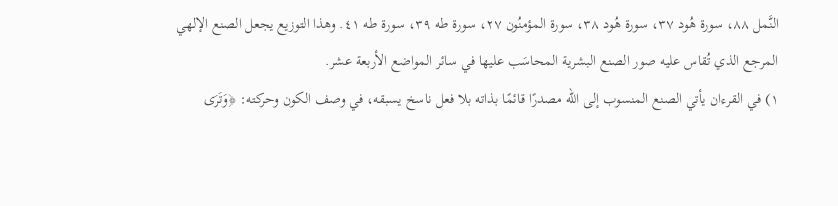النَّمل ٨٨، سورة هُود ٣٧، سورة هُود ٣٨، سورة المؤمنُون ٢٧، سورة طه ٣٩، سورة طه ٤١. وهذا التوزيع يجعل الصنع الإلهي المرجع الذي تُقاس عليه صور الصنع البشرية المحاسَب عليها في سائر المواضع الأربعة عشر.
١) في القرءان يأتي الصنع المنسوب إلى الله مصدرًا قائمًا بذاته بلا فعل ناسخ يسبقه، في وصف الكون وحركته: ﴿وَتَرَى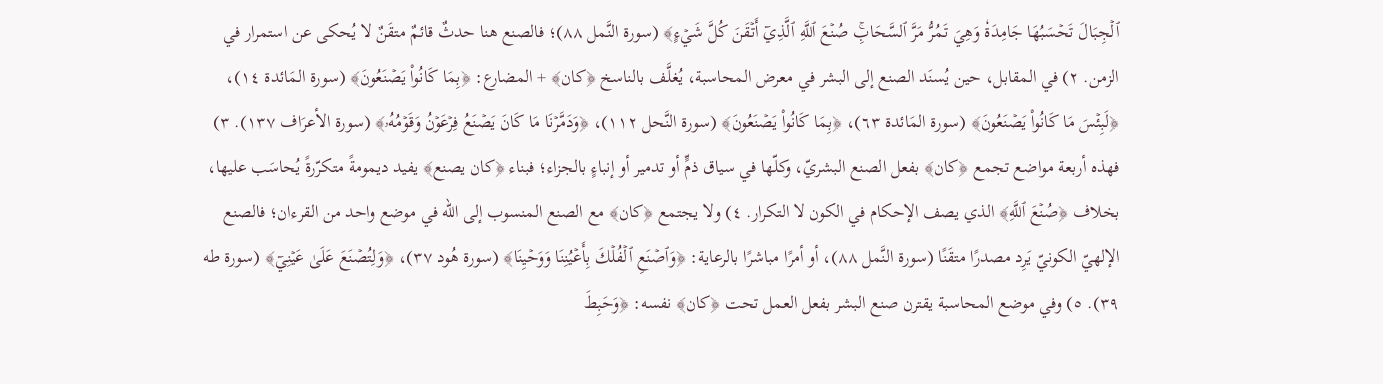ٱلۡجِبَالَ تَحۡسَبُهَا جَامِدَةٗ وَهِيَ تَمُرُّ مَرَّ ٱلسَّحَابِۚ صُنۡعَ ٱللَّهِ ٱلَّذِيٓ أَتۡقَنَ كُلَّ شَيۡءٍ﴾ (سورة النَّمل ٨٨)؛ فالصنع هنا حدثٌ قائمٌ متقَنٌ لا يُحكى عن استمرار في الزمن. ٢) في المقابل، حين يُسنَد الصنع إلى البشر في معرض المحاسبة، يُغلَّف بالناسخ ﴿كان﴾ + المضارع: ﴿بِمَا كَانُواْ يَصۡنَعُونَ﴾ (سورة المَائدة ١٤)، ﴿لَبِئۡسَ مَا كَانُواْ يَصۡنَعُونَ﴾ (سورة المَائدة ٦٣)، ﴿بِمَا كَانُواْ يَصۡنَعُونَ﴾ (سورة النَّحل ١١٢)، ﴿وَدَمَّرۡنَا مَا كَانَ يَصۡنَعُ فِرۡعَوۡنُ وَقَوۡمُهُۥ﴾ (سورة الأعرَاف ١٣٧). ٣) فهذه أربعة مواضع تجمع ﴿كان﴾ بفعل الصنع البشريّ، وكلّها في سياق ذمٍّ أو تدمير أو إنباءٍ بالجزاء؛ فبناء ﴿كان يصنع﴾ يفيد ديمومةً متكرّرةً يُحاسَب عليها، بخلاف ﴿صُنۡعَ ٱللَّهِ﴾ الذي يصف الإحكام في الكون لا التكرار. ٤) ولا يجتمع ﴿كان﴾ مع الصنع المنسوب إلى الله في موضع واحد من القرءان؛ فالصنع الإلهيّ الكونيّ يَرِد مصدرًا متقَنًا (سورة النَّمل ٨٨)، أو أمرًا مباشرًا بالرعاية: ﴿وَٱصۡنَعِ ٱلۡفُلۡكَ بِأَعۡيُنِنَا وَوَحۡيِنَا﴾ (سورة هُود ٣٧)، ﴿وَلِتُصۡنَعَ عَلَىٰ عَيۡنِيٓ﴾ (سورة طه ٣٩). ٥) وفي موضع المحاسبة يقترن صنع البشر بفعل العمل تحت ﴿كان﴾ نفسه: ﴿وَحَبِطَ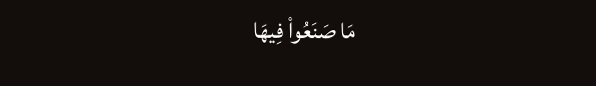مَا صَنَعُواْ فِيهَا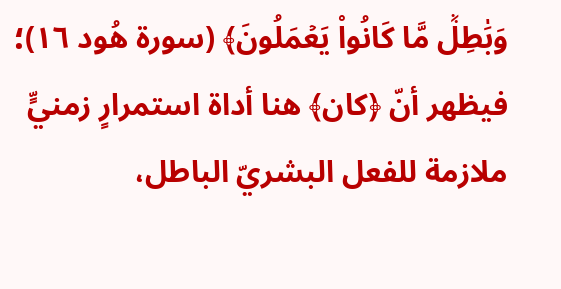وَبَٰطِلٞ مَّا كَانُواْ يَعۡمَلُونَ﴾ (سورة هُود ١٦)؛ فيظهر أنّ ﴿كان﴾ هنا أداة استمرارٍ زمنيٍّ ملازمة للفعل البشريّ الباطل،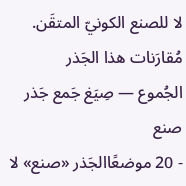لا للصنع الكونيّ المتقَن.
مُقارَنات هذا الجَذر
الجُموع — صِيَغ جَمع جَذر صنع
- 20 موضعًاالجَذر «صنع» لا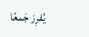يُفرِز جَمعًا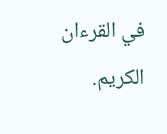في القرءان الكريم.